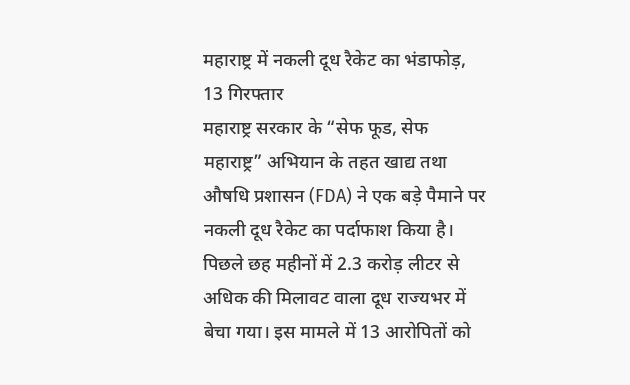महाराष्ट्र में नकली दूध रैकेट का भंडाफोड़, 13 गिरफ्तार
महाराष्ट्र सरकार के “सेफ फूड, सेफ महाराष्ट्र” अभियान के तहत खाद्य तथा औषधि प्रशासन (FDA) ने एक बड़े पैमाने पर नकली दूध रैकेट का पर्दाफाश किया है। पिछले छह महीनों में 2.3 करोड़ लीटर से अधिक की मिलावट वाला दूध राज्यभर में बेचा गया। इस मामले में 13 आरोपितों को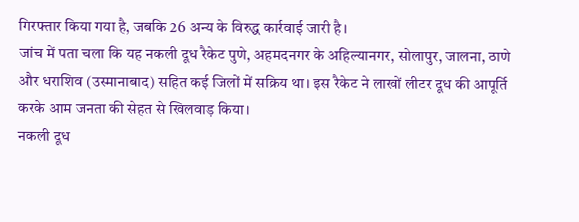गिरफ्तार किया गया है, जबकि 26 अन्य के विरुद्ध कार्रवाई जारी है।
जांच में पता चला कि यह नकली दूध रैकेट पुणे, अहमदनगर के अहिल्यानगर, सोलापुर, जालना, ठाणे और धराशिव (उस्मानाबाद) सहित कई जिलों में सक्रिय था। इस रैकेट ने लाखों लीटर दूध की आपूर्ति करके आम जनता की सेहत से खिलवाड़ किया।
नकली दूध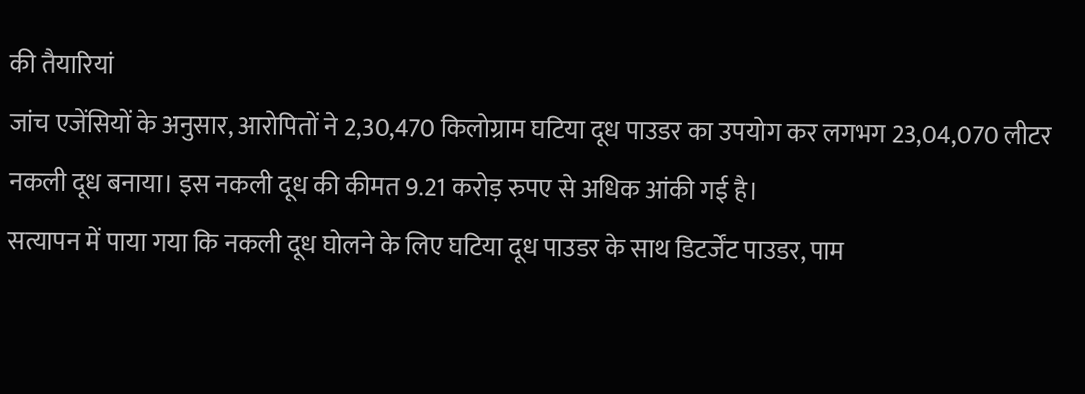की तैयारियां
जांच एजेंसियों के अनुसार, आरोपितों ने 2,30,470 किलोग्राम घटिया दूध पाउडर का उपयोग कर लगभग 23,04,070 लीटर नकली दूध बनाया। इस नकली दूध की कीमत 9.21 करोड़ रुपए से अधिक आंकी गई है।
सत्यापन में पाया गया कि नकली दूध घोलने के लिए घटिया दूध पाउडर के साथ डिटर्जेंट पाउडर, पाम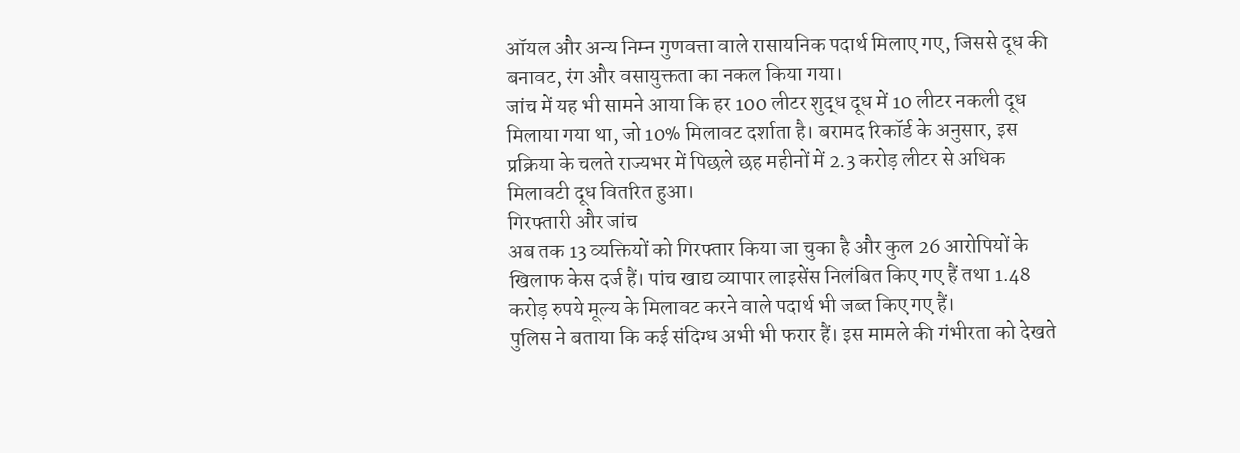ऑयल और अन्य निम्न गुणवत्ता वाले रासायनिक पदार्थ मिलाए गए, जिससे दूध की बनावट, रंग और वसायुक्तता का नकल किया गया।
जांच में यह भी सामने आया कि हर 100 लीटर शुद्ध दूध में 10 लीटर नकली दूध मिलाया गया था, जो 10% मिलावट दर्शाता है। बरामद रिकॉर्ड के अनुसार, इस प्रक्रिया के चलते राज्यभर में पिछले छह महीनों में 2.3 करोड़ लीटर से अधिक मिलावटी दूध वितरित हुआ।
गिरफ्तारी और जांच
अब तक 13 व्यक्तियों को गिरफ्तार किया जा चुका है और कुल 26 आरोपियों के खिलाफ केस दर्ज हैं। पांच खाद्य व्यापार लाइसेंस निलंबित किए गए हैं तथा 1.48 करोड़ रुपये मूल्य के मिलावट करने वाले पदार्थ भी जब्त किए गए हैं।
पुलिस ने बताया कि कई संदिग्ध अभी भी फरार हैं। इस मामले की गंभीरता को देखते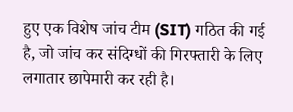हुए एक विशेष जांच टीम (SIT) गठित की गई है, जो जांच कर संदिग्धों की गिरफ्तारी के लिए लगातार छापेमारी कर रही है।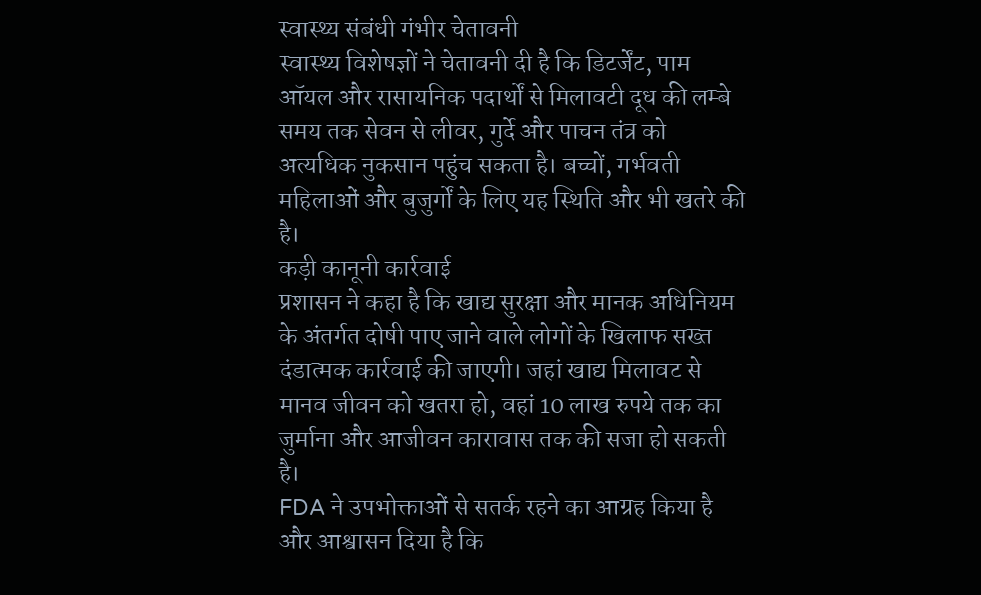स्वास्थ्य संबंधी गंभीर चेतावनी
स्वास्थ्य विशेषज्ञों ने चेतावनी दी है कि डिटर्जेंट, पाम ऑयल और रासायनिक पदार्थों से मिलावटी दूध की लम्बे समय तक सेवन से लीवर, गुर्दे और पाचन तंत्र को अत्यधिक नुकसान पहुंच सकता है। बच्चों, गर्भवती महिलाओं और बुजुर्गों के लिए यह स्थिति और भी खतरे की है।
कड़ी कानूनी कार्रवाई
प्रशासन ने कहा है कि खाद्य सुरक्षा और मानक अधिनियम के अंतर्गत दोषी पाए जाने वाले लोगों के खिलाफ सख्त दंडात्मक कार्रवाई की जाएगी। जहां खाद्य मिलावट से मानव जीवन को खतरा हो, वहां 10 लाख रुपये तक का जुर्माना और आजीवन कारावास तक की सजा हो सकती है।
FDA ने उपभोक्ताओं से सतर्क रहने का आग्रह किया है और आश्वासन दिया है कि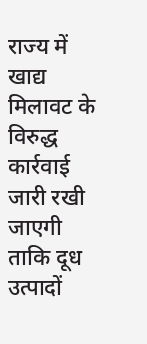राज्य में खाद्य मिलावट के विरुद्ध कार्रवाई जारी रखी जाएगी ताकि दूध उत्पादों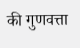की गुणवत्ता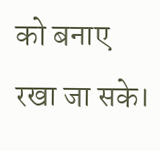को बनाए रखा जा सके।